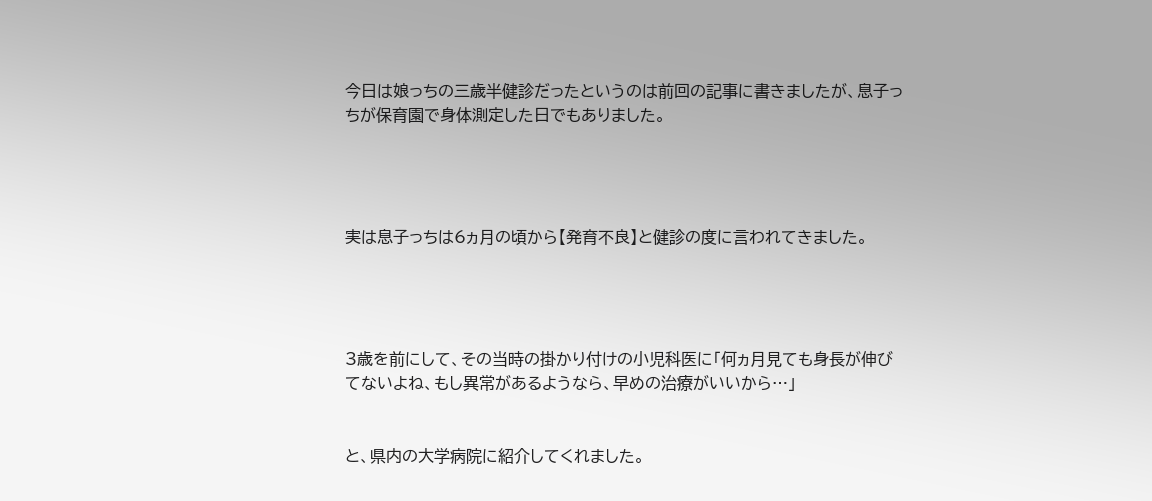今日は娘っちの三歳半健診だったというのは前回の記事に書きましたが、息子っちが保育園で身体測定した日でもありました。




実は息子っちは6ヵ月の頃から【発育不良】と健診の度に言われてきました。




3歳を前にして、その当時の掛かり付けの小児科医に「何ヵ月見ても身長が伸びてないよね、もし異常があるようなら、早めの治療がいいから…」


と、県内の大学病院に紹介してくれました。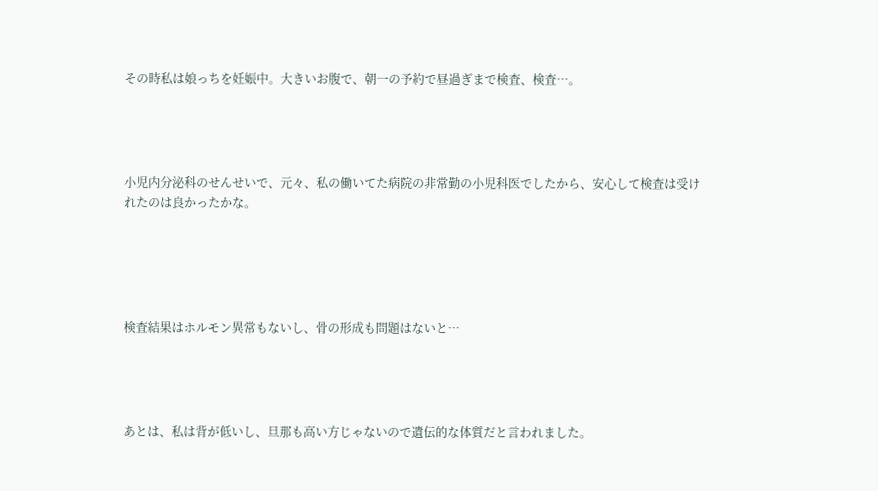その時私は娘っちを妊娠中。大きいお腹で、朝一の予約で昼過ぎまで検査、検査…。




小児内分泌科のせんせいで、元々、私の働いてた病院の非常勤の小児科医でしたから、安心して検査は受けれたのは良かったかな。





検査結果はホルモン異常もないし、骨の形成も問題はないと…




あとは、私は背が低いし、旦那も高い方じゃないので遺伝的な体質だと言われました。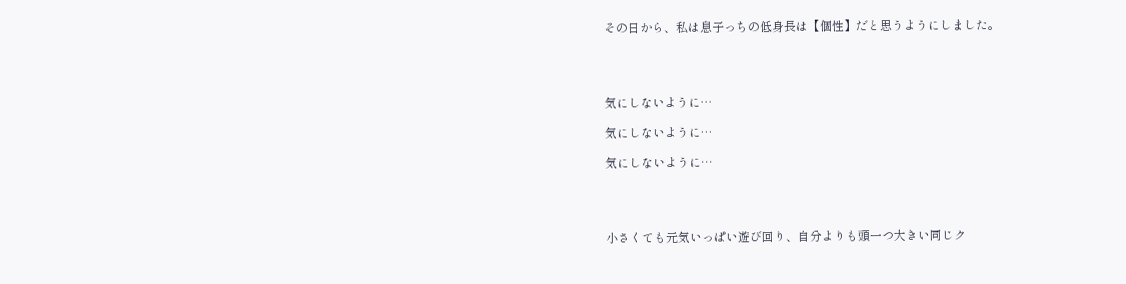その日から、私は息子っちの低身長は【個性】だと思うようにしました。




気にしないように…

気にしないように…

気にしないように…




小さくても元気いっぱい遊び回り、自分よりも頭一つ大きい同じク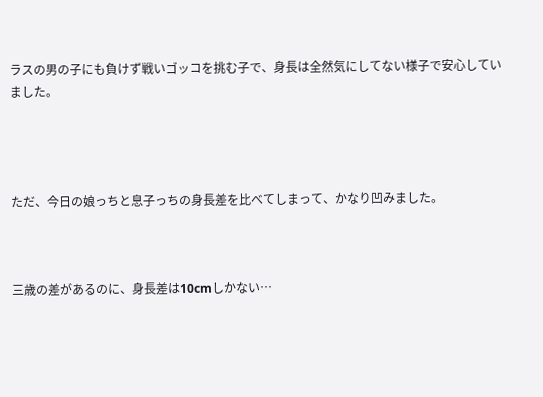ラスの男の子にも負けず戦いゴッコを挑む子で、身長は全然気にしてない様子で安心していました。




ただ、今日の娘っちと息子っちの身長差を比べてしまって、かなり凹みました。



三歳の差があるのに、身長差は10cmしかない…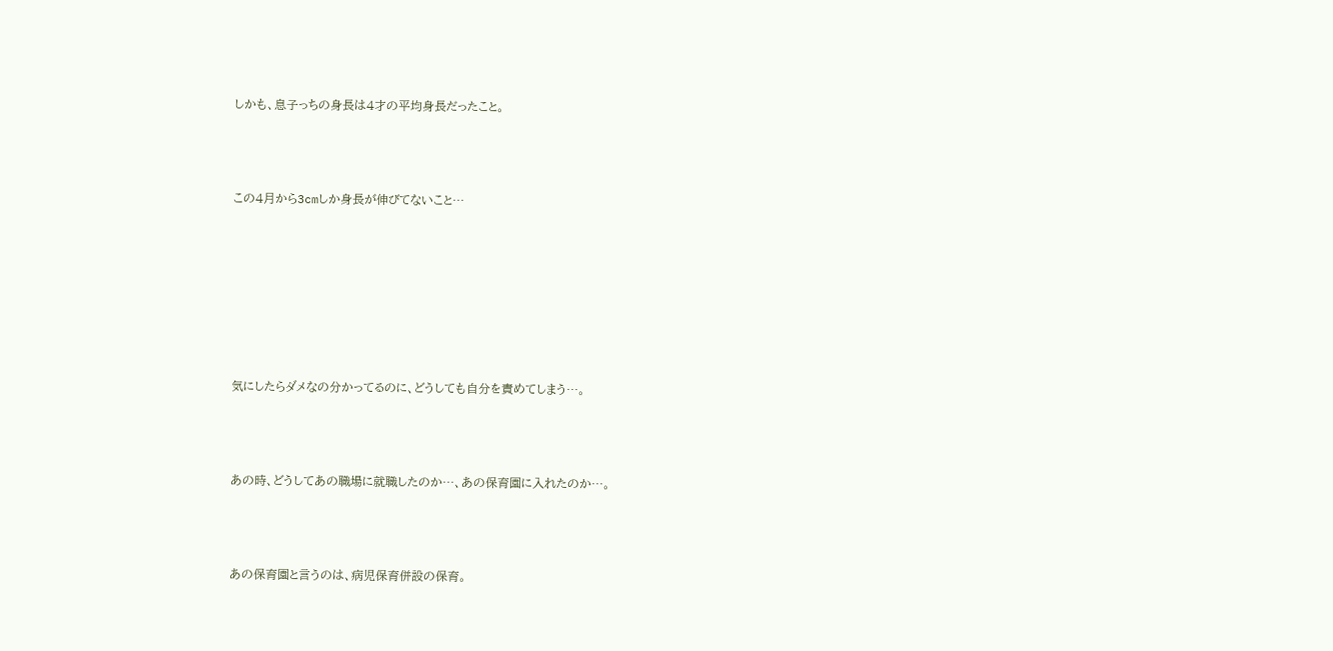しかも、息子っちの身長は4才の平均身長だったこと。




この4月から3cmしか身長が伸びてないこと…









気にしたらダメなの分かってるのに、どうしても自分を責めてしまう…。




あの時、どうしてあの職場に就職したのか…、あの保育園に入れたのか…。




あの保育園と言うのは、病児保育併設の保育。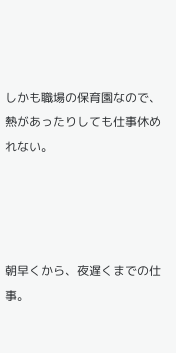しかも職場の保育園なので、熱があったりしても仕事休めれない。




朝早くから、夜遅くまでの仕事。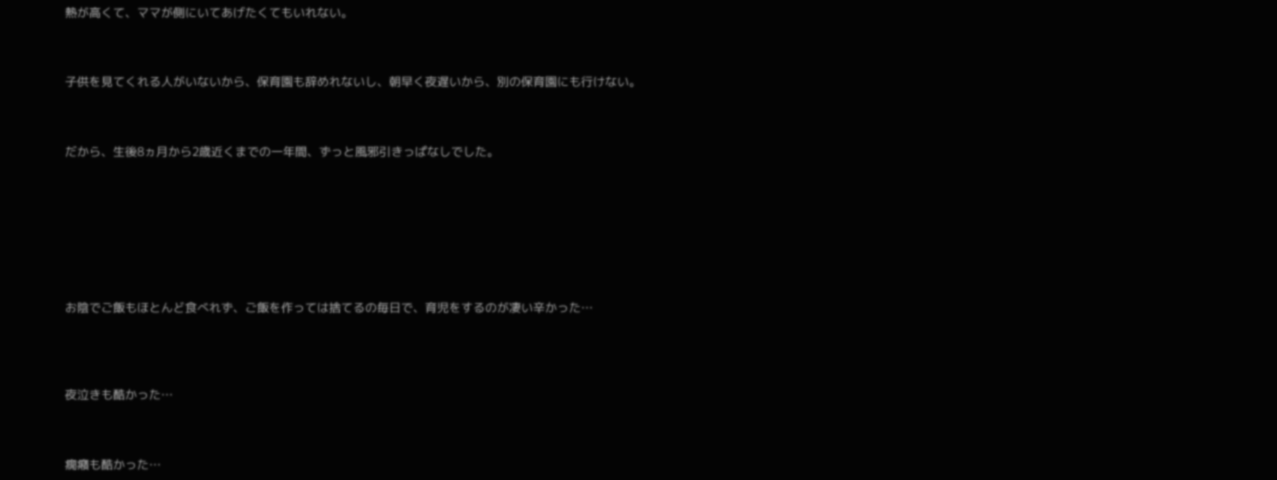熱が高くて、ママが側にいてあげたくてもいれない。



子供を見てくれる人がいないから、保育園も辞めれないし、朝早く夜遅いから、別の保育園にも行けない。



だから、生後8ヵ月から2歳近くまでの一年間、ずっと風邪引きっぱなしでした。








お陰でご飯もほとんど食べれず、ご飯を作っては捨てるの毎日で、育児をするのが凄い辛かった…




夜泣きも酷かった…



癇癪も酷かった…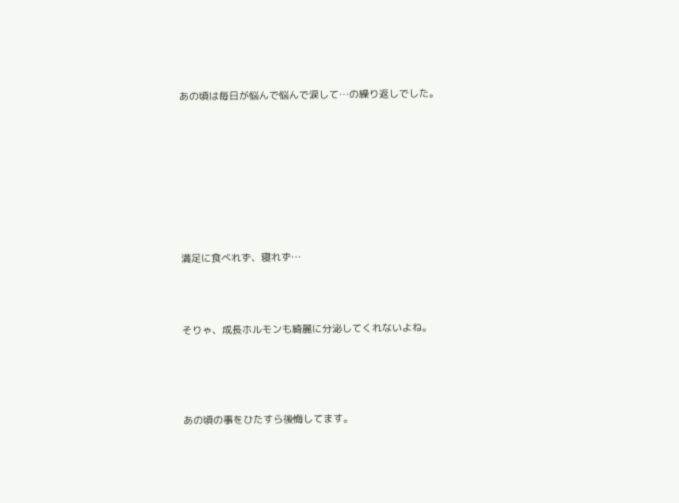あの頃は毎日が悩んで悩んで涙して…の繰り返しでした。








満足に食べれず、寝れず…



そりゃ、成長ホルモンも綺麗に分泌してくれないよね。




あの頃の事をひたすら後悔してます。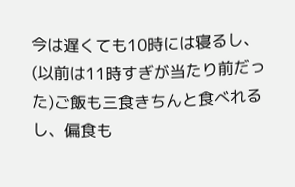今は遅くても10時には寝るし、(以前は11時すぎが当たり前だった)ご飯も三食きちんと食べれるし、偏食も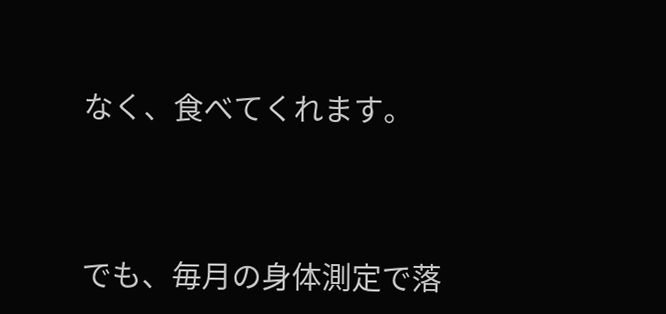なく、食べてくれます。



でも、毎月の身体測定で落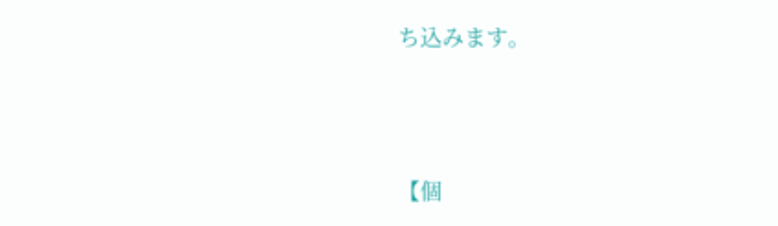ち込みます。




【個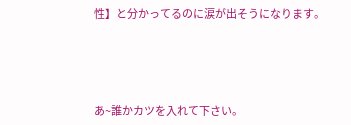性】と分かってるのに涙が出そうになります。




あ~誰かカツを入れて下さい。